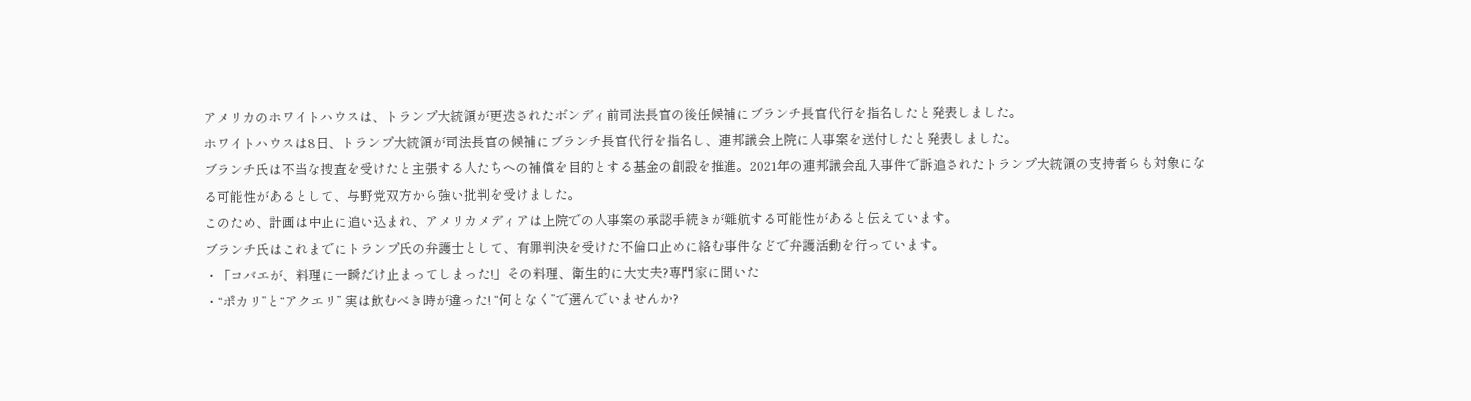アメリカのホワイトハウスは、トランプ大統領が更迭されたボンディ前司法長官の後任候補にブランチ長官代行を指名したと発表しました。
ホワイトハウスは8日、トランプ大統領が司法長官の候補にブランチ長官代行を指名し、連邦議会上院に人事案を送付したと発表しました。
ブランチ氏は不当な捜査を受けたと主張する人たちへの補償を目的とする基金の創設を推進。2021年の連邦議会乱入事件で訴追されたトランプ大統領の支持者らも対象になる可能性があるとして、与野党双方から強い批判を受けました。
このため、計画は中止に追い込まれ、アメリカメディアは上院での人事案の承認手続きが難航する可能性があると伝えています。
ブランチ氏はこれまでにトランプ氏の弁護士として、有罪判決を受けた不倫口止めに絡む事件などで弁護活動を行っています。
・「コバエが、料理に一瞬だけ止まってしまった!」その料理、衛生的に大丈夫?専門家に聞いた
・“ポカリ”と“アクエリ” 実は飲むべき時が違った! “何となく”で選んでいませんか?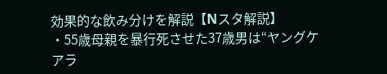効果的な飲み分けを解説【Nスタ解説】
・55歳母親を暴行死させた37歳男は“ヤングケアラ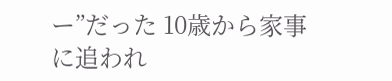ー”だった 10歳から家事に追われ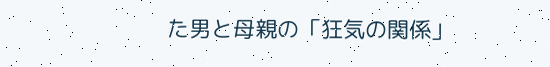た男と母親の「狂気の関係」